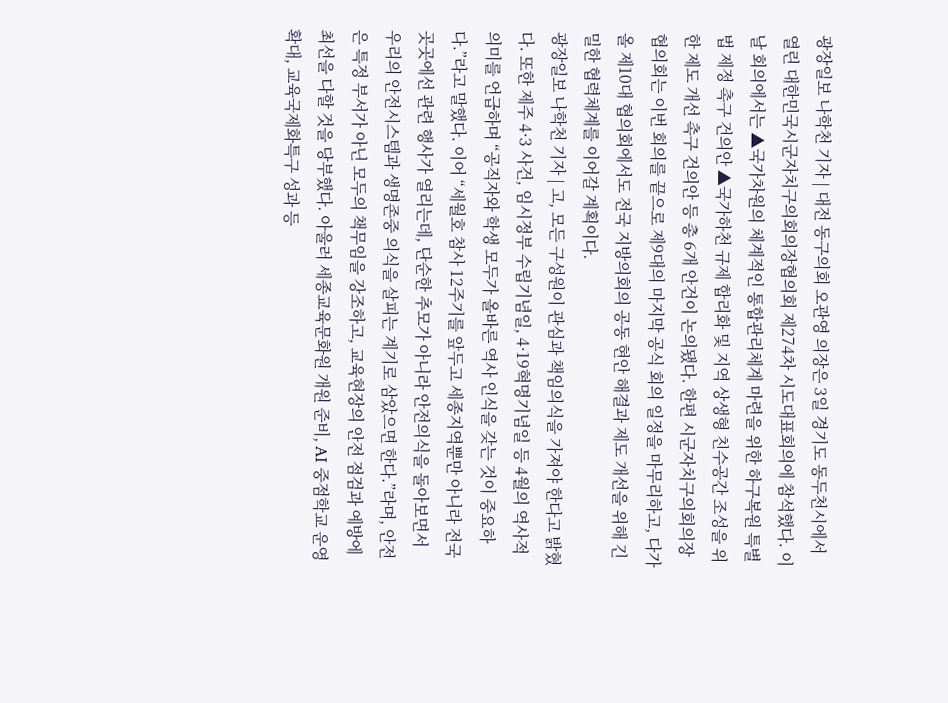광장일보 나학천 기자 | 대전 동구의회 오관영 의장은 3일 경기도 동두천시에서 열린 대한민국시군자치구의회의장협의회 제274차 시도대표회의에 참석했다. 이날 회의에서는 ▲국가차원의 체계적인 통합관리체계 마련을 위한 하구복원 특별법 제정 촉구 건의안 ▲국가하천 규제 합리화 및 지역 상생형 친수공간 조성을 위한 제도 개선 촉구 건의안 등 총 6개 안건이 논의됐다. 한편 시군자치구의회의장협의회는 이번 회의를 끝으로 제9대의 마지막 공식 회의 일정을 마무리하고, 다가올 제10대 협의회에서도 전국 지방의회의 공동 현안 해결과 제도 개선을 위해 긴밀한 협력체계를 이어갈 계획이다.
광장일보 나학천 기자 | 고, 모든 구성원이 관심과 책임의식을 가져야 한다고 밝혔다. 또한 제주 4·3 사건, 임시정부 수립기념일, 4·19혁명기념일 등 4월의 역사적 의미를 언급하며 “공직자와 학생 모두가 올바른 역사 인식을 갖는 것이 중요하다.”라고 말했다. 이어 “세월호 참사 12주기를 앞두고 세종지역뿐만 아니라 전국 곳곳에선 관련 행사가 열리는데, 단순한 추모가 아니라 안전의식을 돌아보면서 우리의 안전시스템과 생명존중 의식을 살피는 계기로 삼았으면 한다.”라며, 안전은 특정 부서가 아닌 모두의 책무임을 강조하고, 교육현장의 안전 점검과 예방에 최선을 다할 것을 당부했다. 아울러 세종교육문화원 개원 준비, AI 중점학교 운영 확대, 교육국제화특구 성과 등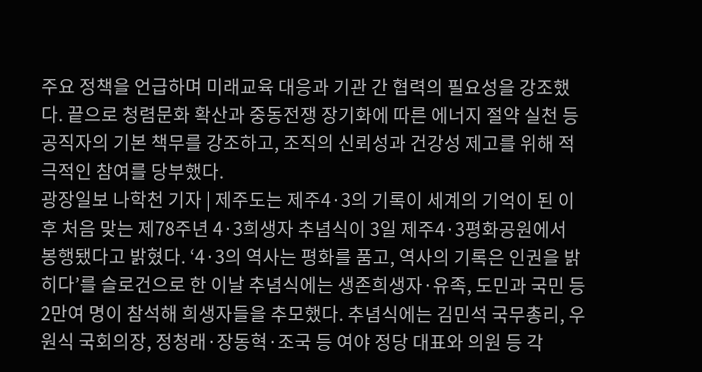주요 정책을 언급하며 미래교육 대응과 기관 간 협력의 필요성을 강조했다. 끝으로 청렴문화 확산과 중동전쟁 장기화에 따른 에너지 절약 실천 등 공직자의 기본 책무를 강조하고, 조직의 신뢰성과 건강성 제고를 위해 적극적인 참여를 당부했다.
광장일보 나학천 기자 | 제주도는 제주4·3의 기록이 세계의 기억이 된 이후 처음 맞는 제78주년 4·3희생자 추념식이 3일 제주4·3평화공원에서 봉행됐다고 밝혔다. ‘4·3의 역사는 평화를 품고, 역사의 기록은 인권을 밝히다’를 슬로건으로 한 이날 추념식에는 생존희생자·유족, 도민과 국민 등 2만여 명이 참석해 희생자들을 추모했다. 추념식에는 김민석 국무총리, 우원식 국회의장, 정청래·장동혁·조국 등 여야 정당 대표와 의원 등 각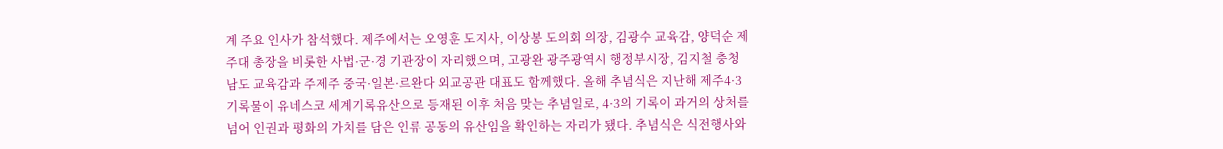계 주요 인사가 참석했다. 제주에서는 오영훈 도지사, 이상봉 도의회 의장, 김광수 교육감, 양덕순 제주대 총장을 비롯한 사법·군·경 기관장이 자리했으며, 고광완 광주광역시 행정부시장, 김지철 충청남도 교육감과 주제주 중국·일본·르완다 외교공관 대표도 함께했다. 올해 추념식은 지난해 제주4·3기록물이 유네스코 세계기록유산으로 등재된 이후 처음 맞는 추념일로, 4·3의 기록이 과거의 상처를 넘어 인권과 평화의 가치를 담은 인류 공동의 유산임을 확인하는 자리가 됐다. 추념식은 식전행사와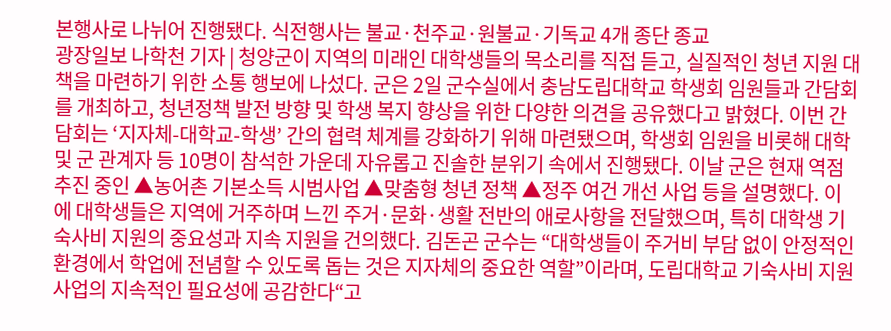본행사로 나뉘어 진행됐다. 식전행사는 불교·천주교·원불교·기독교 4개 종단 종교
광장일보 나학천 기자 | 청양군이 지역의 미래인 대학생들의 목소리를 직접 듣고, 실질적인 청년 지원 대책을 마련하기 위한 소통 행보에 나섰다. 군은 2일 군수실에서 충남도립대학교 학생회 임원들과 간담회를 개최하고, 청년정책 발전 방향 및 학생 복지 향상을 위한 다양한 의견을 공유했다고 밝혔다. 이번 간담회는 ‘지자체-대학교-학생’ 간의 협력 체계를 강화하기 위해 마련됐으며, 학생회 임원을 비롯해 대학 및 군 관계자 등 10명이 참석한 가운데 자유롭고 진솔한 분위기 속에서 진행됐다. 이날 군은 현재 역점 추진 중인 ▲농어촌 기본소득 시범사업 ▲맞춤형 청년 정책 ▲정주 여건 개선 사업 등을 설명했다. 이에 대학생들은 지역에 거주하며 느낀 주거·문화·생활 전반의 애로사항을 전달했으며, 특히 대학생 기숙사비 지원의 중요성과 지속 지원을 건의했다. 김돈곤 군수는 “대학생들이 주거비 부담 없이 안정적인 환경에서 학업에 전념할 수 있도록 돕는 것은 지자체의 중요한 역할”이라며, 도립대학교 기숙사비 지원 사업의 지속적인 필요성에 공감한다“고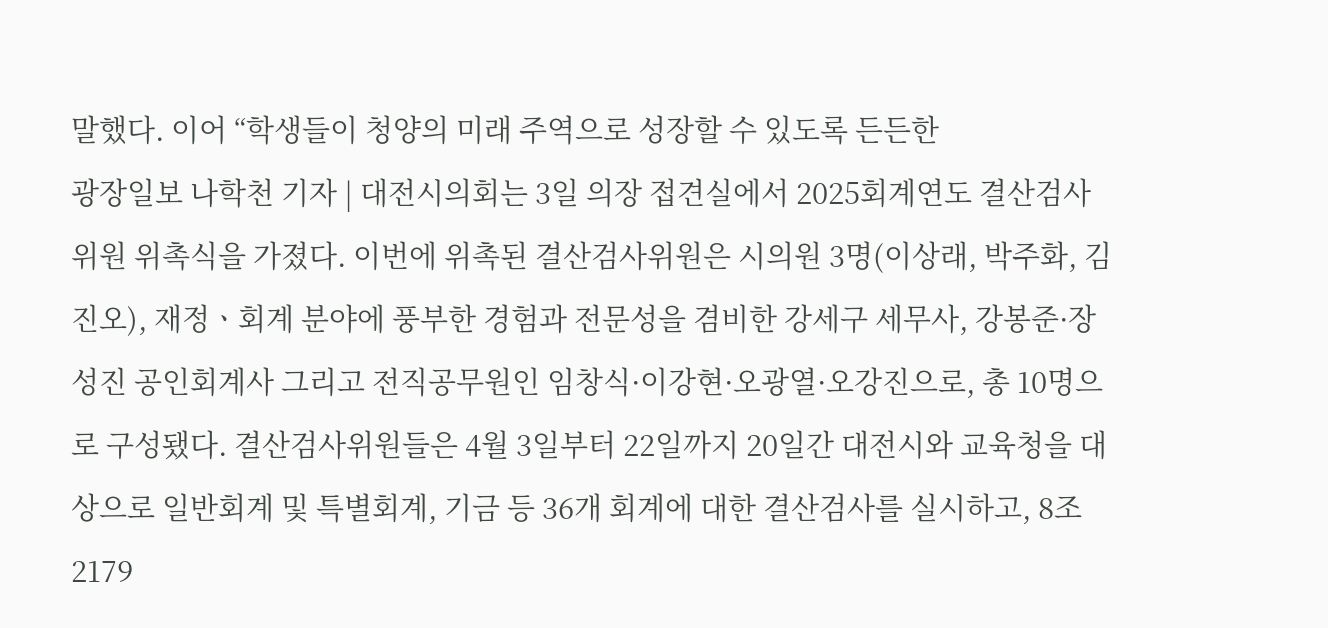말했다. 이어 “학생들이 청양의 미래 주역으로 성장할 수 있도록 든든한
광장일보 나학천 기자 | 대전시의회는 3일 의장 접견실에서 2025회계연도 결산검사위원 위촉식을 가졌다. 이번에 위촉된 결산검사위원은 시의원 3명(이상래, 박주화, 김진오), 재정ㆍ회계 분야에 풍부한 경험과 전문성을 겸비한 강세구 세무사, 강봉준·장성진 공인회계사 그리고 전직공무원인 임창식·이강현·오광열·오강진으로, 총 10명으로 구성됐다. 결산검사위원들은 4월 3일부터 22일까지 20일간 대전시와 교육청을 대상으로 일반회계 및 특별회계, 기금 등 36개 회계에 대한 결산검사를 실시하고, 8조 2179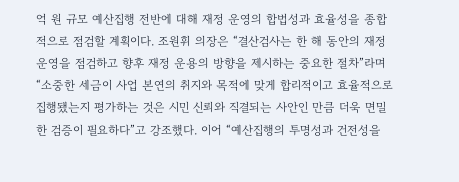억 원 규모 예산집행 전반에 대해 재정 운영의 합법성과 효율성을 종합적으로 점검할 계획이다. 조원휘 의장은 “결산검사는 한 해 동안의 재정 운영을 점검하고 향후 재정 운용의 방향을 제시하는 중요한 절차”라며 “소중한 세금이 사업 본연의 취지와 목적에 맞게 합리적이고 효율적으로 집행됐는지 평가하는 것은 시민 신뢰와 직결되는 사안인 만큼 더욱 면밀한 검증이 필요하다”고 강조했다. 이어 “예산집행의 투명성과 건전성을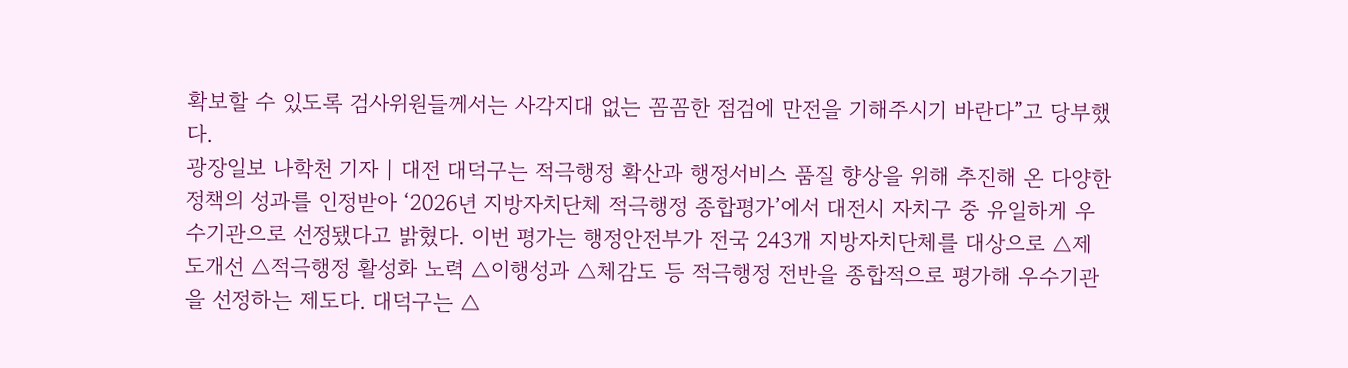확보할 수 있도록 검사위원들께서는 사각지대 없는 꼼꼼한 점검에 만전을 기해주시기 바란다”고 당부했다.
광장일보 나학천 기자 | 대전 대덕구는 적극행정 확산과 행정서비스 품질 향상을 위해 추진해 온 다양한 정책의 성과를 인정받아 ‘2026년 지방자치단체 적극행정 종합평가’에서 대전시 자치구 중 유일하게 우수기관으로 선정됐다고 밝혔다. 이번 평가는 행정안전부가 전국 243개 지방자치단체를 대상으로 △제도개선 △적극행정 활성화 노력 △이행성과 △체감도 등 적극행정 전반을 종합적으로 평가해 우수기관을 선정하는 제도다. 대덕구는 △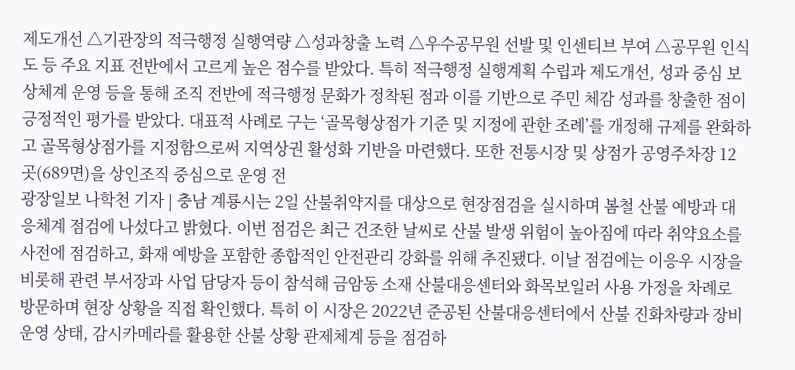제도개선 △기관장의 적극행정 실행역량 △성과창출 노력 △우수공무원 선발 및 인센티브 부여 △공무원 인식도 등 주요 지표 전반에서 고르게 높은 점수를 받았다. 특히 적극행정 실행계획 수립과 제도개선, 성과 중심 보상체계 운영 등을 통해 조직 전반에 적극행정 문화가 정착된 점과 이를 기반으로 주민 체감 성과를 창출한 점이 긍정적인 평가를 받았다. 대표적 사례로 구는 ‘골목형상점가 기준 및 지정에 관한 조례’를 개정해 규제를 완화하고 골목형상점가를 지정함으로써 지역상권 활성화 기반을 마련했다. 또한 전통시장 및 상점가 공영주차장 12곳(689면)을 상인조직 중심으로 운영 전
광장일보 나학천 기자 | 충남 계룡시는 2일 산불취약지를 대상으로 현장점검을 실시하며 봄철 산불 예방과 대응체계 점검에 나섰다고 밝혔다. 이번 점검은 최근 건조한 날씨로 산불 발생 위험이 높아짐에 따라 취약요소를 사전에 점검하고, 화재 예방을 포함한 종합적인 안전관리 강화를 위해 추진됐다. 이날 점검에는 이응우 시장을 비롯해 관련 부서장과 사업 담당자 등이 참석해 금암동 소재 산불대응센터와 화목보일러 사용 가정을 차례로 방문하며 현장 상황을 직접 확인했다. 특히 이 시장은 2022년 준공된 산불대응센터에서 산불 진화차량과 장비 운영 상태, 감시카메라를 활용한 산불 상황 관제체계 등을 점검하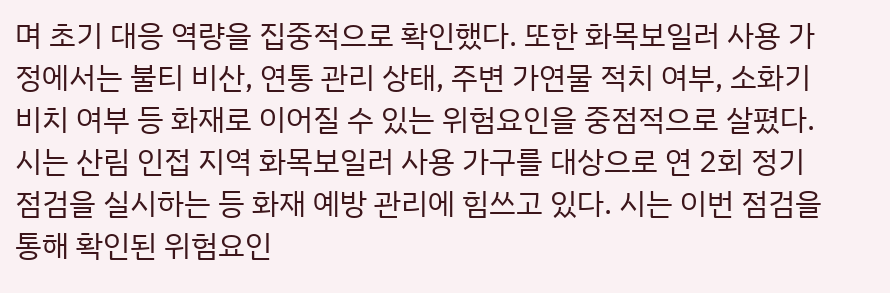며 초기 대응 역량을 집중적으로 확인했다. 또한 화목보일러 사용 가정에서는 불티 비산, 연통 관리 상태, 주변 가연물 적치 여부, 소화기 비치 여부 등 화재로 이어질 수 있는 위험요인을 중점적으로 살폈다. 시는 산림 인접 지역 화목보일러 사용 가구를 대상으로 연 2회 정기 점검을 실시하는 등 화재 예방 관리에 힘쓰고 있다. 시는 이번 점검을 통해 확인된 위험요인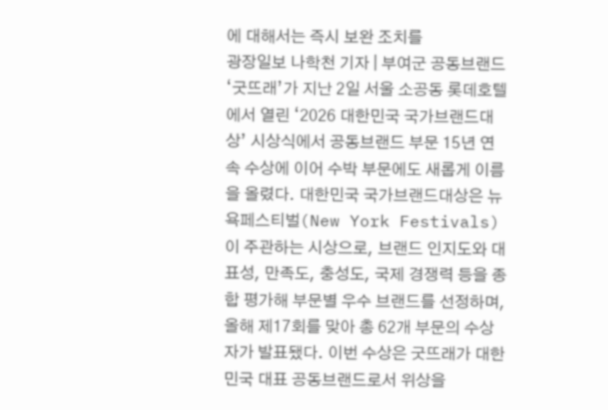에 대해서는 즉시 보완 조치를
광장일보 나학천 기자 | 부여군 공동브랜드‘굿뜨래’가 지난 2일 서울 소공동 롯데호텔에서 열린 ‘2026 대한민국 국가브랜드대상’ 시상식에서 공동브랜드 부문 15년 연속 수상에 이어 수박 부문에도 새롭게 이름을 올렸다. 대한민국 국가브랜드대상은 뉴욕페스티벌(New York Festivals)이 주관하는 시상으로, 브랜드 인지도와 대표성, 만족도, 충성도, 국제 경쟁력 등을 종합 평가해 부문별 우수 브랜드를 선정하며, 올해 제17회를 맞아 총 62개 부문의 수상자가 발표됐다. 이번 수상은 굿뜨래가 대한민국 대표 공동브랜드로서 위상을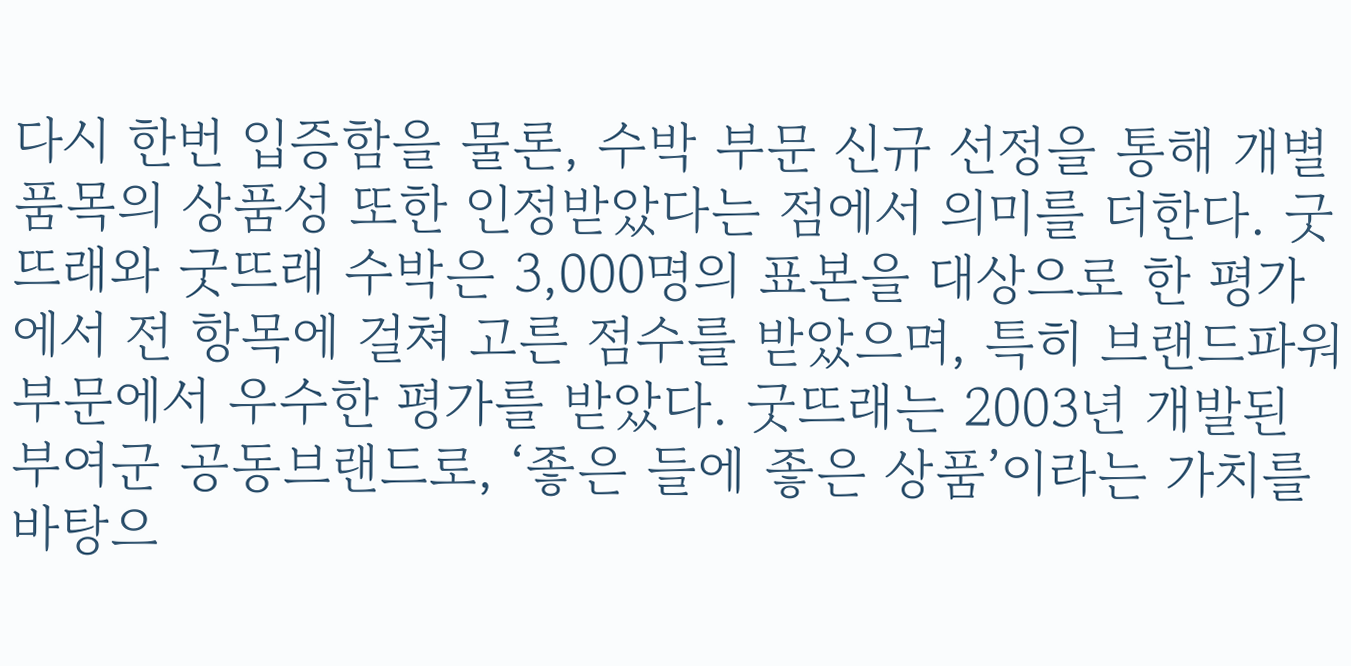다시 한번 입증함을 물론, 수박 부문 신규 선정을 통해 개별품목의 상품성 또한 인정받았다는 점에서 의미를 더한다. 굿뜨래와 굿뜨래 수박은 3,000명의 표본을 대상으로 한 평가에서 전 항목에 걸쳐 고른 점수를 받았으며, 특히 브랜드파워 부문에서 우수한 평가를 받았다. 굿뜨래는 2003년 개발된 부여군 공동브랜드로, ‘좋은 들에 좋은 상품’이라는 가치를 바탕으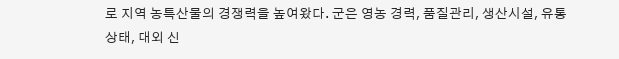로 지역 농특산물의 경쟁력을 높여왔다. 군은 영농 경력, 품질관리, 생산시설, 유통 상태, 대외 신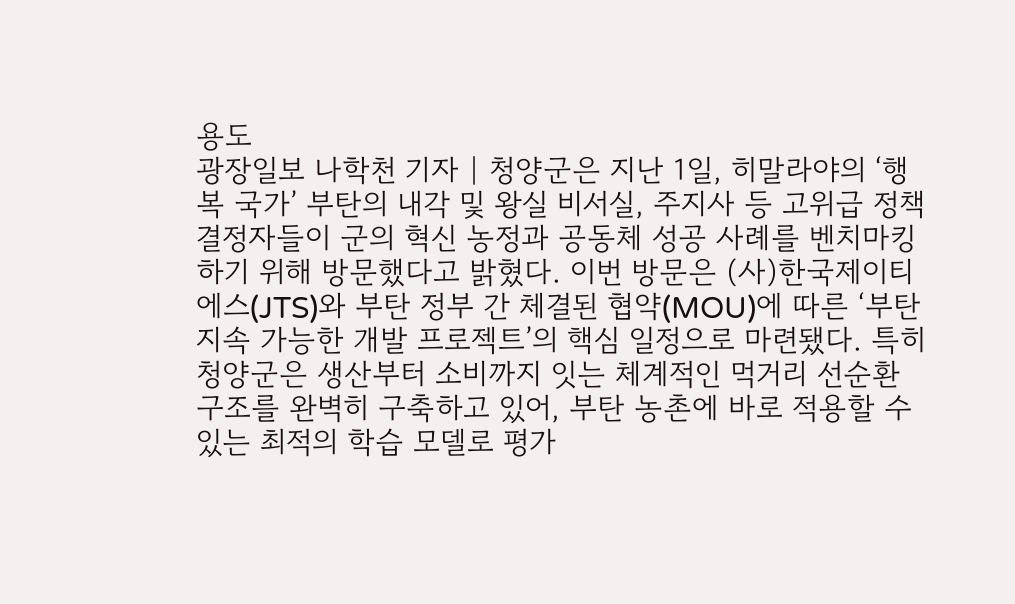용도
광장일보 나학천 기자 | 청양군은 지난 1일, 히말라야의 ‘행복 국가’ 부탄의 내각 및 왕실 비서실, 주지사 등 고위급 정책 결정자들이 군의 혁신 농정과 공동체 성공 사례를 벤치마킹하기 위해 방문했다고 밝혔다. 이번 방문은 (사)한국제이티에스(JTS)와 부탄 정부 간 체결된 협약(MOU)에 따른 ‘부탄 지속 가능한 개발 프로젝트’의 핵심 일정으로 마련됐다. 특히 청양군은 생산부터 소비까지 잇는 체계적인 먹거리 선순환 구조를 완벽히 구축하고 있어, 부탄 농촌에 바로 적용할 수 있는 최적의 학습 모델로 평가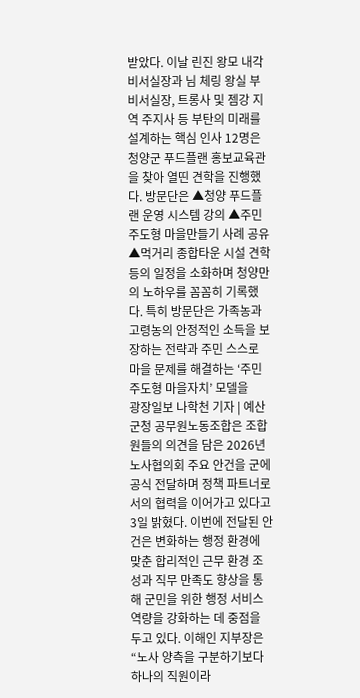받았다. 이날 린진 왕모 내각 비서실장과 님 체링 왕실 부비서실장, 트롱사 및 젬강 지역 주지사 등 부탄의 미래를 설계하는 핵심 인사 12명은 청양군 푸드플랜 홍보교육관을 찾아 열띤 견학을 진행했다. 방문단은 ▲청양 푸드플랜 운영 시스템 강의 ▲주민 주도형 마을만들기 사례 공유 ▲먹거리 종합타운 시설 견학 등의 일정을 소화하며 청양만의 노하우를 꼼꼼히 기록했다. 특히 방문단은 가족농과 고령농의 안정적인 소득을 보장하는 전략과 주민 스스로 마을 문제를 해결하는 ‘주민주도형 마을자치’ 모델을
광장일보 나학천 기자 | 예산군청 공무원노동조합은 조합원들의 의견을 담은 2026년 노사협의회 주요 안건을 군에 공식 전달하며 정책 파트너로서의 협력을 이어가고 있다고 3일 밝혔다. 이번에 전달된 안건은 변화하는 행정 환경에 맞춘 합리적인 근무 환경 조성과 직무 만족도 향상을 통해 군민을 위한 행정 서비스 역량을 강화하는 데 중점을 두고 있다. 이해인 지부장은 “노사 양측을 구분하기보다 하나의 직원이라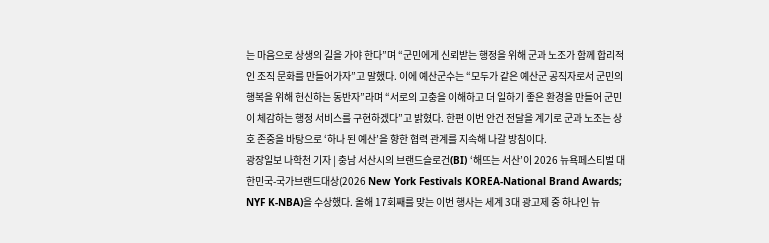는 마음으로 상생의 길을 가야 한다”며 “군민에게 신뢰받는 행정을 위해 군과 노조가 함께 합리적인 조직 문화를 만들어가자”고 말했다. 이에 예산군수는 “모두가 같은 예산군 공직자로서 군민의 행복을 위해 헌신하는 동반자”라며 “서로의 고충을 이해하고 더 일하기 좋은 환경을 만들어 군민이 체감하는 행정 서비스를 구현하겠다”고 밝혔다. 한편 이번 안건 전달을 계기로 군과 노조는 상호 존중을 바탕으로 ‘하나 된 예산’을 향한 협력 관계를 지속해 나갈 방침이다.
광장일보 나학천 기자 | 충남 서산시의 브랜드슬로건(BI) ‘해뜨는 서산’이 2026 뉴욕페스티벌 대한민국-국가브랜드대상(2026 New York Festivals KOREA-National Brand Awards; NYF K-NBA)을 수상했다. 올해 17회째를 맞는 이번 행사는 세계 3대 광고제 중 하나인 뉴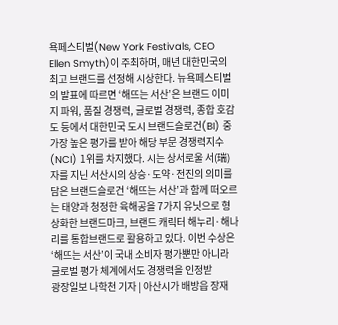욕페스티벌(New York Festivals, CEO Ellen Smyth)이 주최하며, 매년 대한민국의 최고 브랜드를 선정해 시상한다. 뉴욕페스티벌의 발표에 따르면 ‘해뜨는 서산’은 브랜드 이미지 파워, 품질 경쟁력, 글로벌 경쟁력, 종합 호감도 등에서 대한민국 도시 브랜드슬로건(BI) 중 가장 높은 평가를 받아 해당 부문 경쟁력지수(NCI) 1위를 차지했다. 시는 상서로울 서(瑞) 자를 지닌 서산시의 상승·도약·전진의 의미를 담은 브랜드슬로건 ‘해뜨는 서산’과 함께 떠오르는 태양과 청정한 육해공을 7가지 유닛으로 형상화한 브랜드마크, 브랜드 캐릭터 해누리·해나리를 통합브랜드로 활용하고 있다. 이번 수상은 ‘해뜨는 서산’이 국내 소비자 평가뿐만 아니라 글로벌 평가 체계에서도 경쟁력을 인정받
광장일보 나학천 기자 | 아산시가 배방읍 장재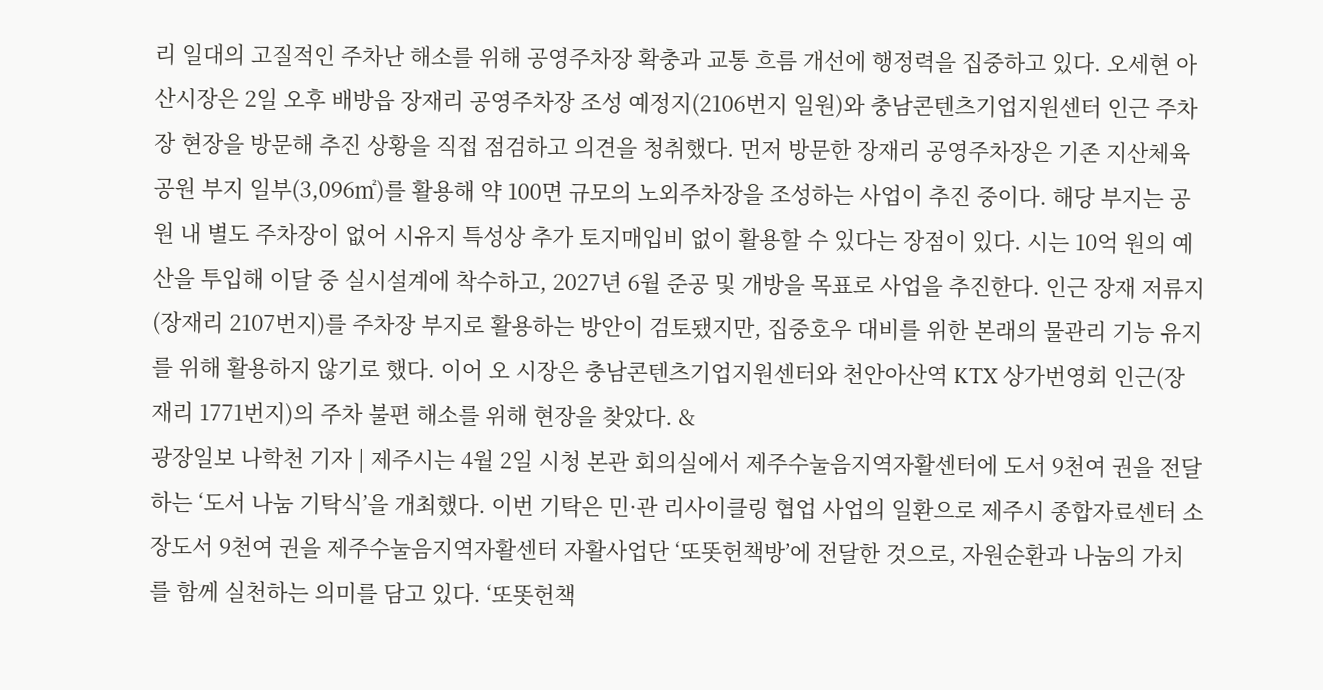리 일대의 고질적인 주차난 해소를 위해 공영주차장 확충과 교통 흐름 개선에 행정력을 집중하고 있다. 오세현 아산시장은 2일 오후 배방읍 장재리 공영주차장 조성 예정지(2106번지 일원)와 충남콘텐츠기업지원센터 인근 주차장 현장을 방문해 추진 상황을 직접 점검하고 의견을 청취했다. 먼저 방문한 장재리 공영주차장은 기존 지산체육공원 부지 일부(3,096㎡)를 활용해 약 100면 규모의 노외주차장을 조성하는 사업이 추진 중이다. 해당 부지는 공원 내 별도 주차장이 없어 시유지 특성상 추가 토지매입비 없이 활용할 수 있다는 장점이 있다. 시는 10억 원의 예산을 투입해 이달 중 실시설계에 착수하고, 2027년 6월 준공 및 개방을 목표로 사업을 추진한다. 인근 장재 저류지(장재리 2107번지)를 주차장 부지로 활용하는 방안이 검토됐지만, 집중호우 대비를 위한 본래의 물관리 기능 유지를 위해 활용하지 않기로 했다. 이어 오 시장은 충남콘텐츠기업지원센터와 천안아산역 KTX 상가번영회 인근(장재리 1771번지)의 주차 불편 해소를 위해 현장을 찾았다. &
광장일보 나학천 기자 | 제주시는 4월 2일 시청 본관 회의실에서 제주수눌음지역자활센터에 도서 9천여 권을 전달하는 ‘도서 나눔 기탁식’을 개최했다. 이번 기탁은 민·관 리사이클링 협업 사업의 일환으로 제주시 종합자료센터 소장도서 9천여 권을 제주수눌음지역자활센터 자활사업단 ‘또똣헌책방’에 전달한 것으로, 자원순환과 나눔의 가치를 함께 실천하는 의미를 담고 있다. ‘또똣헌책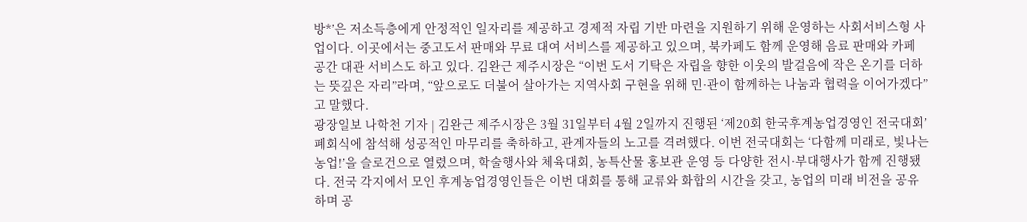방*’은 저소득층에게 안정적인 일자리를 제공하고 경제적 자립 기반 마련을 지원하기 위해 운영하는 사회서비스형 사업이다. 이곳에서는 중고도서 판매와 무료 대여 서비스를 제공하고 있으며, 북카페도 함께 운영해 음료 판매와 카페 공간 대관 서비스도 하고 있다. 김완근 제주시장은 “이번 도서 기탁은 자립을 향한 이웃의 발걸음에 작은 온기를 더하는 뜻깊은 자리”라며, “앞으로도 더불어 살아가는 지역사회 구현을 위해 민·관이 함께하는 나눔과 협력을 이어가겠다”고 말했다.
광장일보 나학천 기자 | 김완근 제주시장은 3월 31일부터 4월 2일까지 진행된 ‘제20회 한국후계농업경영인 전국대회’ 폐회식에 참석해 성공적인 마무리를 축하하고, 관계자들의 노고를 격려했다. 이번 전국대회는 ‘다함께 미래로, 빛나는 농업!’을 슬로건으로 열렸으며, 학술행사와 체육대회, 농특산물 홍보관 운영 등 다양한 전시·부대행사가 함께 진행됐다. 전국 각지에서 모인 후계농업경영인들은 이번 대회를 통해 교류와 화합의 시간을 갖고, 농업의 미래 비전을 공유하며 공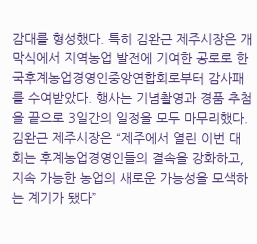감대를 형성했다. 특히 김완근 제주시장은 개막식에서 지역농업 발전에 기여한 공로로 한국후계농업경영인중앙연합회로부터 감사패를 수여받았다. 행사는 기념촬영과 경품 추첨을 끝으로 3일간의 일정을 모두 마무리했다. 김완근 제주시장은 “제주에서 열린 이번 대회는 후계농업경영인들의 결속을 강화하고, 지속 가능한 농업의 새로운 가능성을 모색하는 계기가 됐다”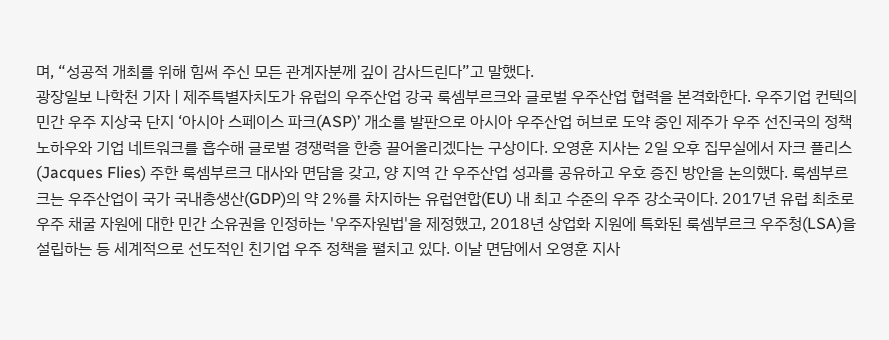며, “성공적 개최를 위해 힘써 주신 모든 관계자분께 깊이 감사드린다”고 말했다.
광장일보 나학천 기자 | 제주특별자치도가 유럽의 우주산업 강국 룩셈부르크와 글로벌 우주산업 협력을 본격화한다. 우주기업 컨텍의 민간 우주 지상국 단지 ‘아시아 스페이스 파크(ASP)’ 개소를 발판으로 아시아 우주산업 허브로 도약 중인 제주가 우주 선진국의 정책 노하우와 기업 네트워크를 흡수해 글로벌 경쟁력을 한층 끌어올리겠다는 구상이다. 오영훈 지사는 2일 오후 집무실에서 자크 플리스(Jacques Flies) 주한 룩셈부르크 대사와 면담을 갖고, 양 지역 간 우주산업 성과를 공유하고 우호 증진 방안을 논의했다. 룩셈부르크는 우주산업이 국가 국내총생산(GDP)의 약 2%를 차지하는 유럽연합(EU) 내 최고 수준의 우주 강소국이다. 2017년 유럽 최초로 우주 채굴 자원에 대한 민간 소유권을 인정하는 '우주자원법'을 제정했고, 2018년 상업화 지원에 특화된 룩셈부르크 우주청(LSA)을 설립하는 등 세계적으로 선도적인 친기업 우주 정책을 펼치고 있다. 이날 면담에서 오영훈 지사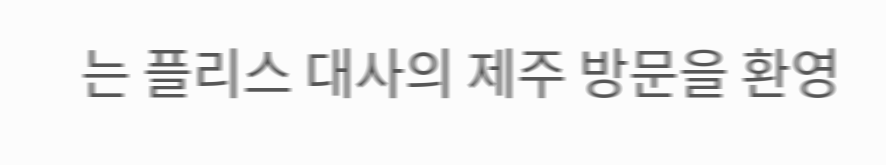는 플리스 대사의 제주 방문을 환영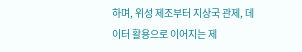하며, 위성 제조부터 지상국 관제, 데이터 활용으로 이어지는 제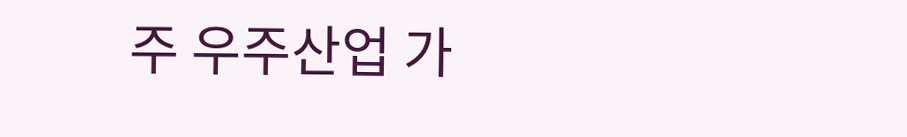주 우주산업 가